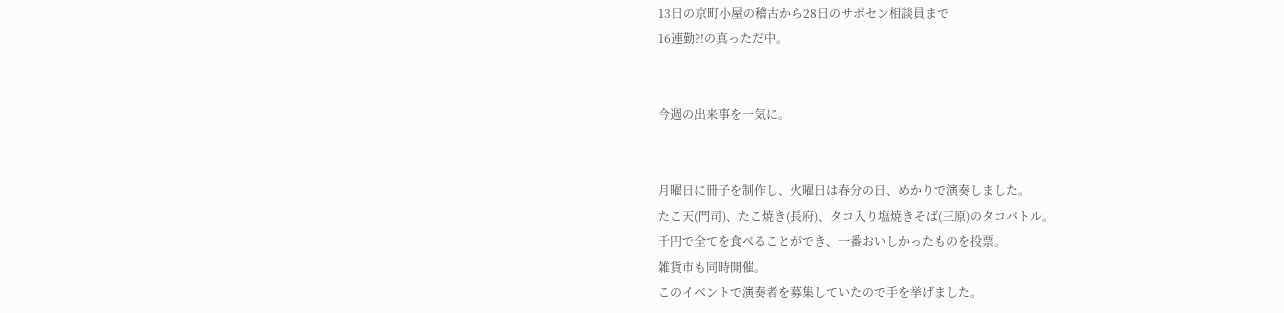13日の京町小屋の稽古から28日のサポセン相談員まで
16連勤?!の真っただ中。


今週の出来事を一気に。


月曜日に冊子を制作し、火曜日は春分の日、めかりで演奏しました。
たこ天(門司)、たこ焼き(長府)、タコ入り塩焼きそば(三原)のタコバトル。
千円で全てを食べることができ、一番おいしかったものを投票。
雑貨市も同時開催。
このイベントで演奏者を募集していたので手を挙げました。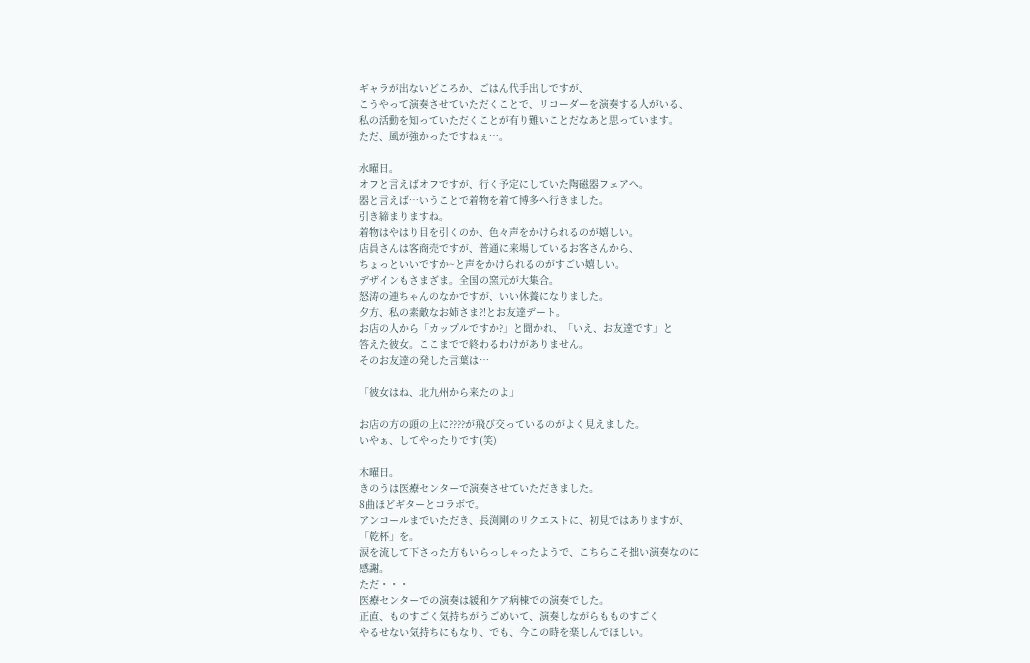ギャラが出ないどころか、ごはん代手出しですが、
こうやって演奏させていただくことで、リコーダーを演奏する人がいる、
私の活動を知っていただくことが有り難いことだなあと思っています。
ただ、風が強かったですねぇ…。

水曜日。
オフと言えばオフですが、行く予定にしていた陶磁器フェアへ。
器と言えば…いうことで着物を着て博多へ行きました。
引き締まりますね。
着物はやはり目を引くのか、色々声をかけられるのが嬉しい。
店員さんは客商売ですが、普通に来場しているお客さんから、
ちょっといいですか~と声をかけられるのがすごい嬉しい。
デザインもさまざま。全国の窯元が大集合。
怒涛の連ちゃんのなかですが、いい休養になりました。
夕方、私の素敵なお姉さま?!とお友達デート。
お店の人から「カップルですか?」と聞かれ、「いえ、お友達です」と
答えた彼女。ここまでで終わるわけがありません。
そのお友達の発した言葉は…

「彼女はね、北九州から来たのよ」

お店の方の頭の上に????が飛び交っているのがよく見えました。
いやぁ、してやったりです(笑)

木曜日。
きのうは医療センターで演奏させていただきました。
8曲ほどギターとコラボで。
アンコールまでいただき、長渕剛のリクエストに、初見ではありますが、
「乾杯」を。
涙を流して下さった方もいらっしゃったようで、こちらこそ拙い演奏なのに
感謝。
ただ・・・
医療センターでの演奏は緩和ケア病棟での演奏でした。
正直、ものすごく気持ちがうごめいて、演奏しながらもものすごく
やるせない気持ちにもなり、でも、今この時を楽しんでほしい。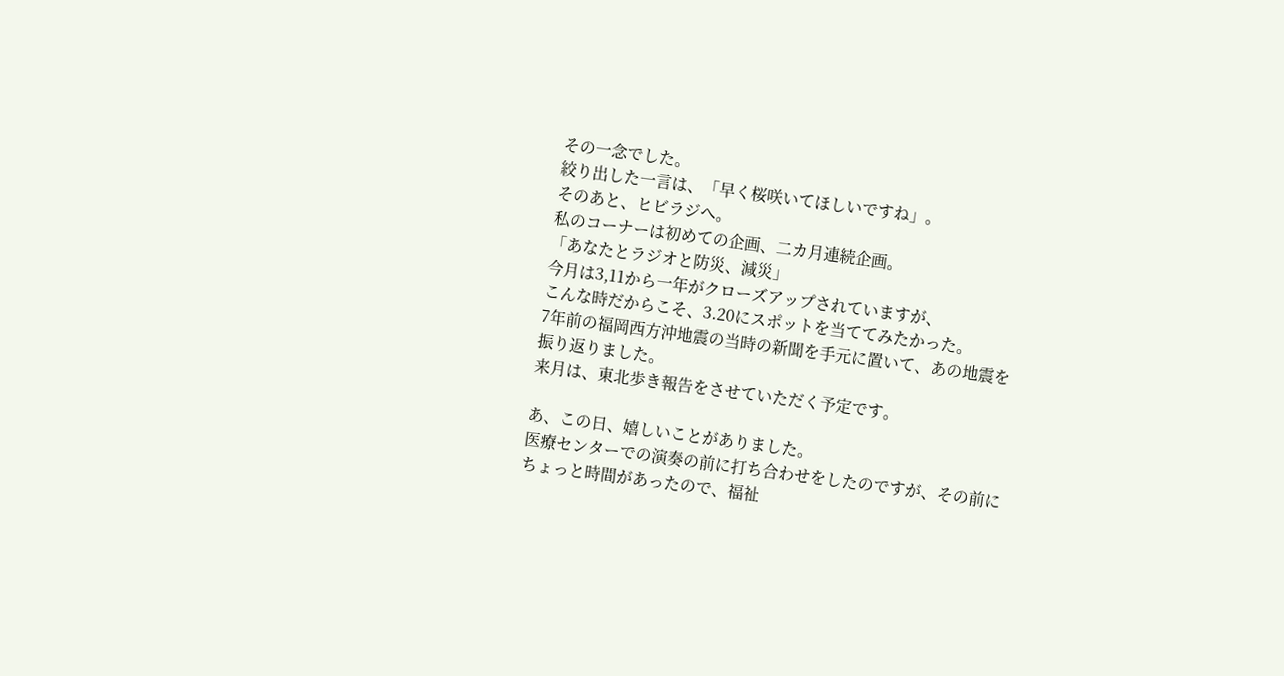その一念でした。
絞り出した一言は、「早く桜咲いてほしいですね」。
そのあと、ヒビラジへ。
私のコーナーは初めての企画、二カ月連続企画。
「あなたとラジオと防災、減災」
今月は3,11から一年がクローズアップされていますが、
こんな時だからこそ、3.20にスポットを当ててみたかった。
7年前の福岡西方沖地震の当時の新聞を手元に置いて、あの地震を
振り返りました。
来月は、東北歩き報告をさせていただく予定です。

あ、この日、嬉しいことがありました。
医療センターでの演奏の前に打ち合わせをしたのですが、その前に
ちょっと時間があったので、福祉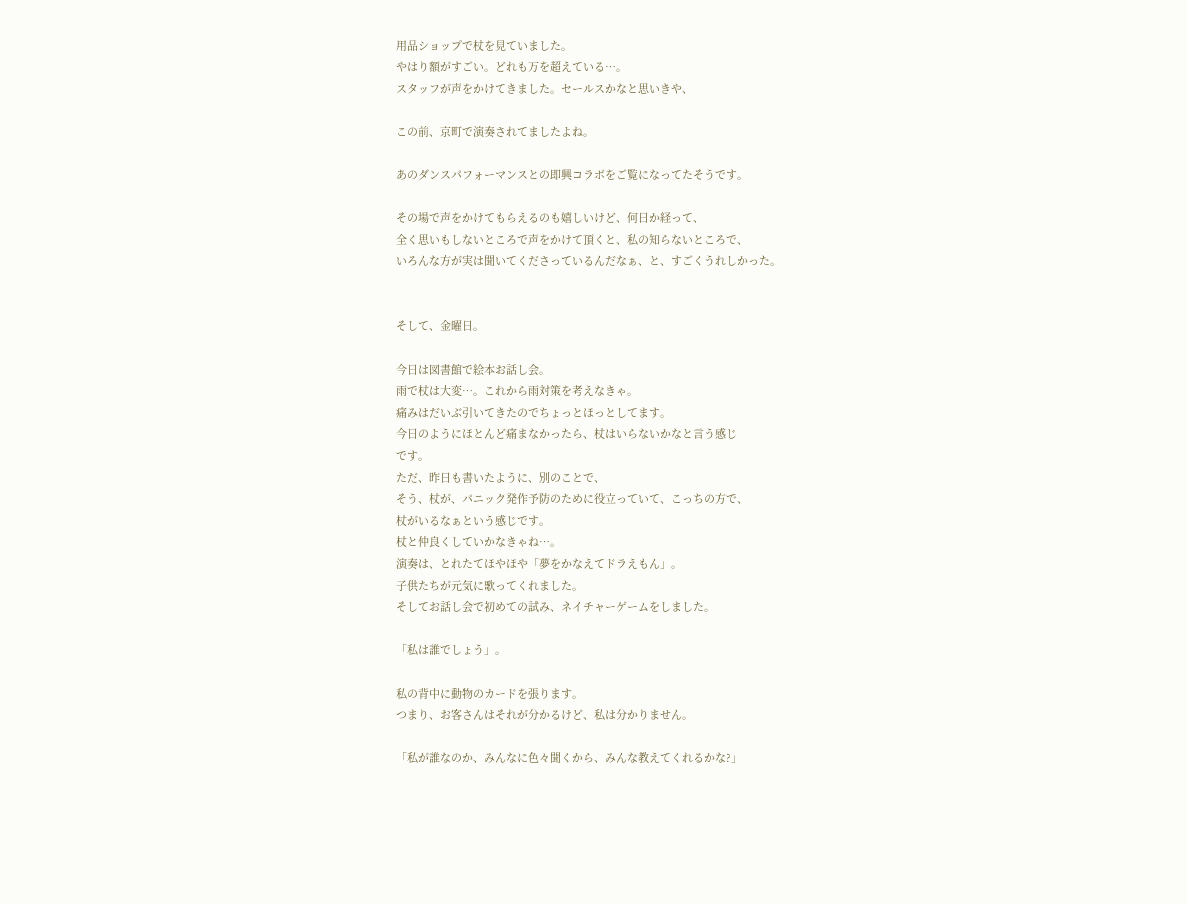用品ショップで杖を見ていました。
やはり額がすごい。どれも万を超えている…。
スタッフが声をかけてきました。セールスかなと思いきや、

この前、京町で演奏されてましたよね。

あのダンスパフォーマンスとの即興コラボをご覧になってたそうです。

その場で声をかけてもらえるのも嬉しいけど、何日か経って、
全く思いもしないところで声をかけて頂くと、私の知らないところで、
いろんな方が実は聞いてくださっているんだなぁ、と、すごくうれしかった。


そして、金曜日。

今日は図書館で絵本お話し会。
雨で杖は大変…。これから雨対策を考えなきゃ。
痛みはだいぶ引いてきたのでちょっとほっとしてます。
今日のようにほとんど痛まなかったら、杖はいらないかなと言う感じ
です。
ただ、昨日も書いたように、別のことで、
そう、杖が、パニック発作予防のために役立っていて、こっちの方で、
杖がいるなぁという感じです。
杖と仲良くしていかなきゃね…。
演奏は、とれたてほやほや「夢をかなえてドラえもん」。
子供たちが元気に歌ってくれました。
そしてお話し会で初めての試み、ネイチャーゲームをしました。

「私は誰でしょう」。

私の背中に動物のカードを張ります。
つまり、お客さんはそれが分かるけど、私は分かりません。

「私が誰なのか、みんなに色々聞くから、みんな教えてくれるかな?」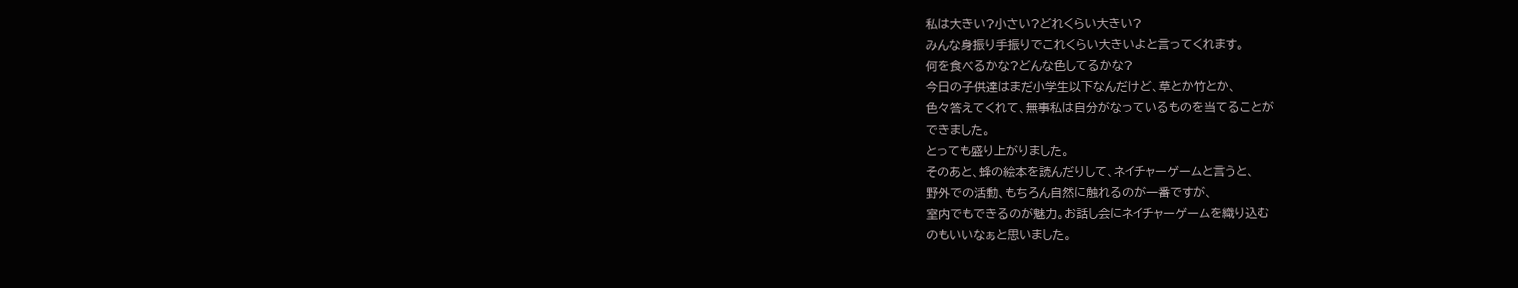私は大きい?小さい?どれくらい大きい?
みんな身振り手振りでこれくらい大きいよと言ってくれます。
何を食べるかな?どんな色してるかな?
今日の子供達はまだ小学生以下なんだけど、草とか竹とか、
色々答えてくれて、無事私は自分がなっているものを当てることが
できました。
とっても盛り上がりました。
そのあと、蜂の絵本を読んだりして、ネイチャーゲームと言うと、
野外での活動、もちろん自然に触れるのが一番ですが、
室内でもできるのが魅力。お話し会にネイチャーゲームを織り込む
のもいいなぁと思いました。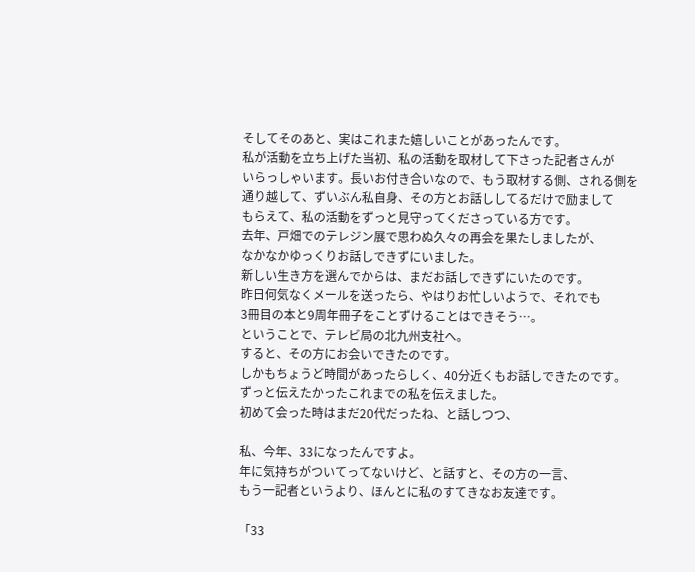そしてそのあと、実はこれまた嬉しいことがあったんです。
私が活動を立ち上げた当初、私の活動を取材して下さった記者さんが
いらっしゃいます。長いお付き合いなので、もう取材する側、される側を
通り越して、ずいぶん私自身、その方とお話ししてるだけで励まして
もらえて、私の活動をずっと見守ってくださっている方です。
去年、戸畑でのテレジン展で思わぬ久々の再会を果たしましたが、
なかなかゆっくりお話しできずにいました。
新しい生き方を選んでからは、まだお話しできずにいたのです。
昨日何気なくメールを送ったら、やはりお忙しいようで、それでも
3冊目の本と9周年冊子をことずけることはできそう…。
ということで、テレビ局の北九州支社へ。
すると、その方にお会いできたのです。
しかもちょうど時間があったらしく、40分近くもお話しできたのです。
ずっと伝えたかったこれまでの私を伝えました。
初めて会った時はまだ20代だったね、と話しつつ、

私、今年、33になったんですよ。
年に気持ちがついてってないけど、と話すと、その方の一言、
もう一記者というより、ほんとに私のすてきなお友達です。

「33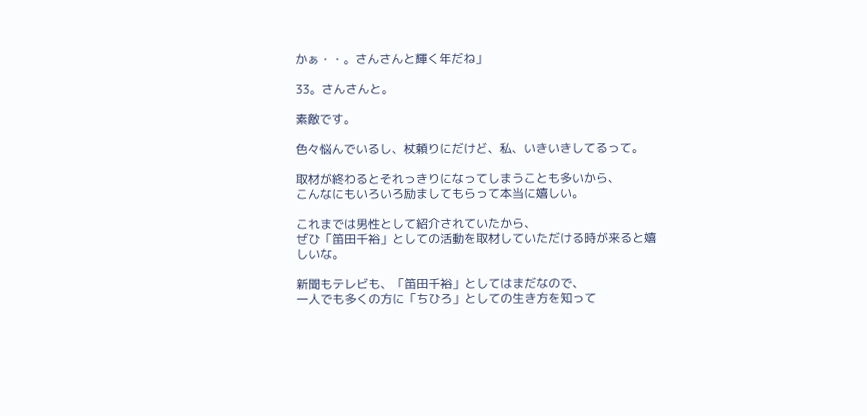かぁ・・。さんさんと輝く年だね」

33。さんさんと。

素敵です。

色々悩んでいるし、杖頼りにだけど、私、いきいきしてるって。

取材が終わるとそれっきりになってしまうことも多いから、
こんなにもいろいろ励ましてもらって本当に嬉しい。

これまでは男性として紹介されていたから、
ぜひ「笛田千裕」としての活動を取材していただける時が来ると嬉しいな。

新聞もテレビも、「笛田千裕」としてはまだなので、
一人でも多くの方に「ちひろ」としての生き方を知って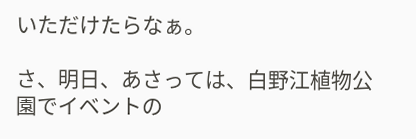いただけたらなぁ。

さ、明日、あさっては、白野江植物公園でイベントの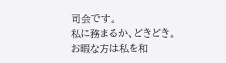司会です。
私に務まるか、どきどき。
お暇な方は私を和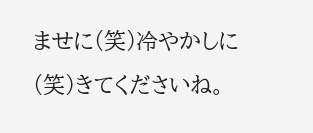ませに(笑)冷やかしに(笑)きてくださいね。